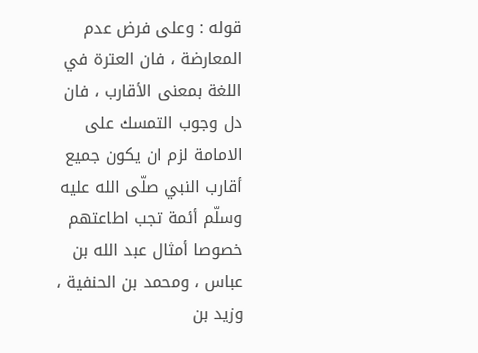قوله : وعلى فرض عدم المعارضة ، فان العترة في اللغة بمعنى الأقارب ، فان دل وجوب التمسك على الامامة لزم ان يكون جميع أقارب النبي صلّى الله عليه وسلّم أئمة تجب اطاعتهم خصوصا أمثال عبد الله بن عباس ، ومحمد بن الحنفية ، وزيد بن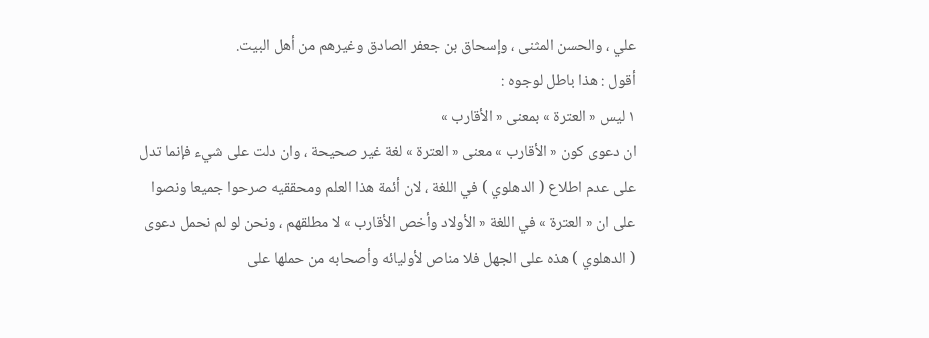علي ، والحسن المثنى ، وإسحاق بن جعفر الصادق وغيرهم من أهل البيت.
أقول : هذا باطل لوجوه :
١ ليس « العترة » بمعنى « الأقارب »
ان دعوى كون « الأقارب » معنى « العترة » لغة غير صحيحة ، وان دلت على شيء فإنما تدل على عدم اطلاع ( الدهلوي ) في اللغة ، لان أئمة هذا العلم ومحققيه صرحوا جميعا ونصوا على ان « العترة » في اللغة « الأولاد وأخص الأقارب » لا مطلقهم ، ونحن لو لم نحمل دعوى ( الدهلوي ) هذه على الجهل فلا مناص لأوليائه وأصحابه من حملها على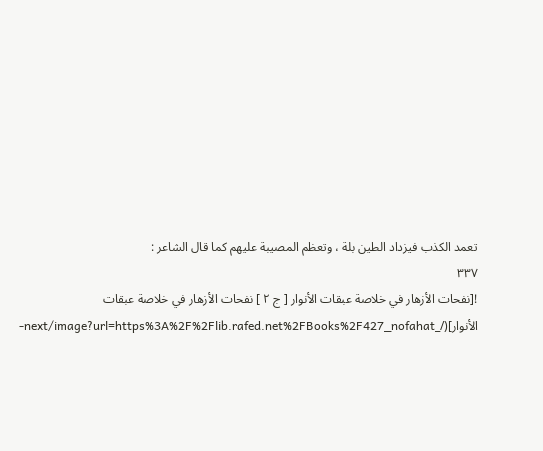تعمد الكذب فيزداد الطين بلة ، وتعظم المصيبة عليهم كما قال الشاعر :
٣٣٧
![نفحات الأزهار في خلاصة عبقات الأنوار [ ج ٢ ] نفحات الأزهار في خلاصة عبقات الأنوار](/_next/image?url=https%3A%2F%2Flib.rafed.net%2FBooks%2F427_nofahat-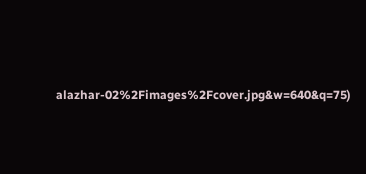alazhar-02%2Fimages%2Fcover.jpg&w=640&q=75)